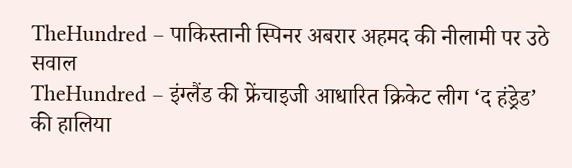TheHundred – पाकिस्तानी स्पिनर अबरार अहमद की नीलामी पर उठे सवाल
TheHundred – इंग्लैंड की फ्रेंचाइजी आधारित क्रिकेट लीग ‘द हंड्रेड’ की हालिया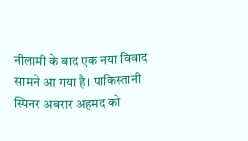नीलामी के बाद एक नया विवाद सामने आ गया है। पाकिस्तानी स्पिनर अबरार अहमद को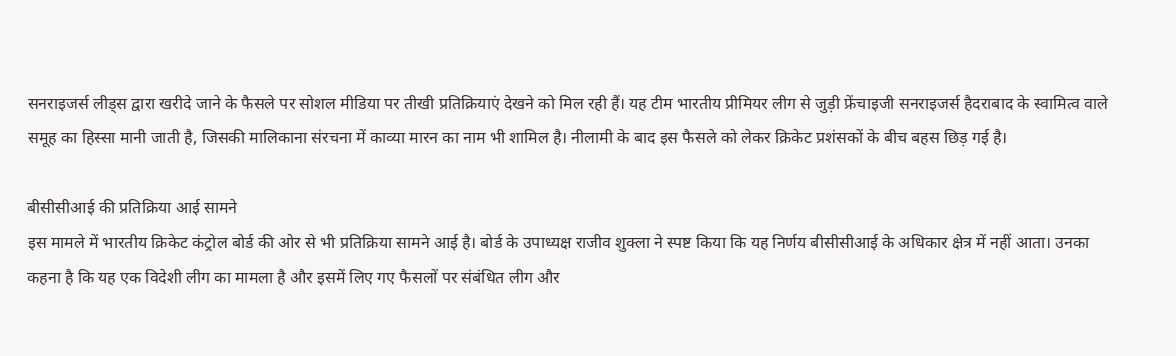सनराइजर्स लीड्स द्वारा खरीदे जाने के फैसले पर सोशल मीडिया पर तीखी प्रतिक्रियाएं देखने को मिल रही हैं। यह टीम भारतीय प्रीमियर लीग से जुड़ी फ्रेंचाइजी सनराइजर्स हैदराबाद के स्वामित्व वाले समूह का हिस्सा मानी जाती है, जिसकी मालिकाना संरचना में काव्या मारन का नाम भी शामिल है। नीलामी के बाद इस फैसले को लेकर क्रिकेट प्रशंसकों के बीच बहस छिड़ गई है।

बीसीसीआई की प्रतिक्रिया आई सामने
इस मामले में भारतीय क्रिकेट कंट्रोल बोर्ड की ओर से भी प्रतिक्रिया सामने आई है। बोर्ड के उपाध्यक्ष राजीव शुक्ला ने स्पष्ट किया कि यह निर्णय बीसीसीआई के अधिकार क्षेत्र में नहीं आता। उनका कहना है कि यह एक विदेशी लीग का मामला है और इसमें लिए गए फैसलों पर संबंधित लीग और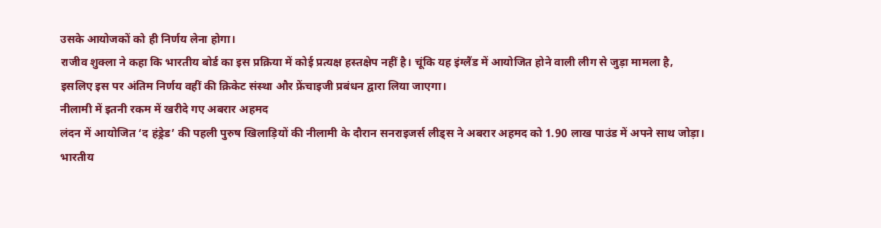उसके आयोजकों को ही निर्णय लेना होगा।
राजीव शुक्ला ने कहा कि भारतीय बोर्ड का इस प्रक्रिया में कोई प्रत्यक्ष हस्तक्षेप नहीं है। चूंकि यह इंग्लैंड में आयोजित होने वाली लीग से जुड़ा मामला है, इसलिए इस पर अंतिम निर्णय वहीं की क्रिकेट संस्था और फ्रेंचाइजी प्रबंधन द्वारा लिया जाएगा।
नीलामी में इतनी रकम में खरीदे गए अबरार अहमद
लंदन में आयोजित ‘द हंड्रेड’ की पहली पुरुष खिलाड़ियों की नीलामी के दौरान सनराइजर्स लीड्स ने अबरार अहमद को 1.90 लाख पाउंड में अपने साथ जोड़ा। भारतीय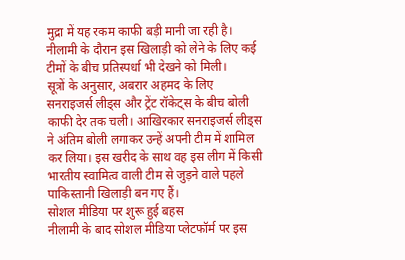मुद्रा में यह रकम काफी बड़ी मानी जा रही है। नीलामी के दौरान इस खिलाड़ी को लेने के लिए कई टीमों के बीच प्रतिस्पर्धा भी देखने को मिली।
सूत्रों के अनुसार, अबरार अहमद के लिए सनराइजर्स लीड्स और ट्रेंट रॉकेट्स के बीच बोली काफी देर तक चली। आखिरकार सनराइजर्स लीड्स ने अंतिम बोली लगाकर उन्हें अपनी टीम में शामिल कर लिया। इस खरीद के साथ वह इस लीग में किसी भारतीय स्वामित्व वाली टीम से जुड़ने वाले पहले पाकिस्तानी खिलाड़ी बन गए हैं।
सोशल मीडिया पर शुरू हुई बहस
नीलामी के बाद सोशल मीडिया प्लेटफॉर्म पर इस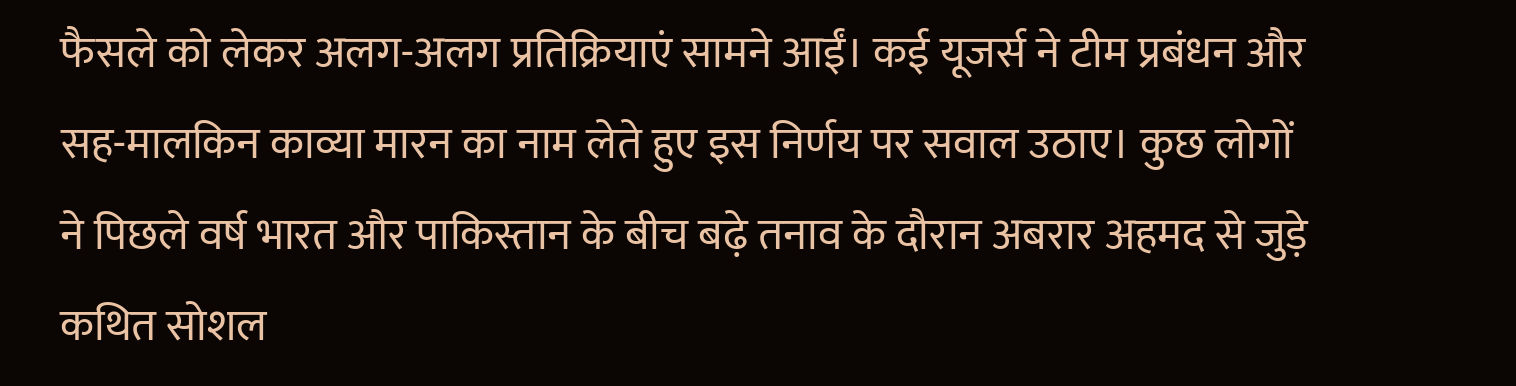फैसले को लेकर अलग-अलग प्रतिक्रियाएं सामने आईं। कई यूजर्स ने टीम प्रबंधन और सह-मालकिन काव्या मारन का नाम लेते हुए इस निर्णय पर सवाल उठाए। कुछ लोगों ने पिछले वर्ष भारत और पाकिस्तान के बीच बढ़े तनाव के दौरान अबरार अहमद से जुड़े कथित सोशल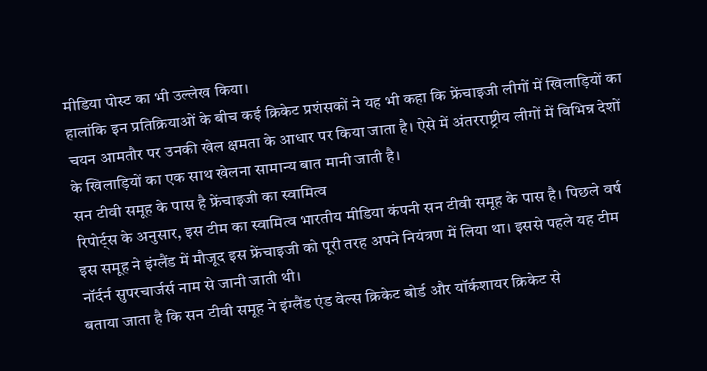मीडिया पोस्ट का भी उल्लेख किया।
हालांकि इन प्रतिक्रियाओं के बीच कई क्रिकेट प्रशंसकों ने यह भी कहा कि फ्रेंचाइजी लीगों में खिलाड़ियों का चयन आमतौर पर उनकी खेल क्षमता के आधार पर किया जाता है। ऐसे में अंतरराष्ट्रीय लीगों में विभिन्न देशों के खिलाड़ियों का एक साथ खेलना सामान्य बात मानी जाती है।
सन टीवी समूह के पास है फ्रेंचाइजी का स्वामित्व
रिपोर्ट्स के अनुसार, इस टीम का स्वामित्व भारतीय मीडिया कंपनी सन टीवी समूह के पास है। पिछले वर्ष इस समूह ने इंग्लैंड में मौजूद इस फ्रेंचाइजी को पूरी तरह अपने नियंत्रण में लिया था। इससे पहले यह टीम नॉर्दर्न सुपरचार्जर्स नाम से जानी जाती थी।
बताया जाता है कि सन टीवी समूह ने इंग्लैंड एंड वेल्स क्रिकेट बोर्ड और यॉर्कशायर क्रिकेट से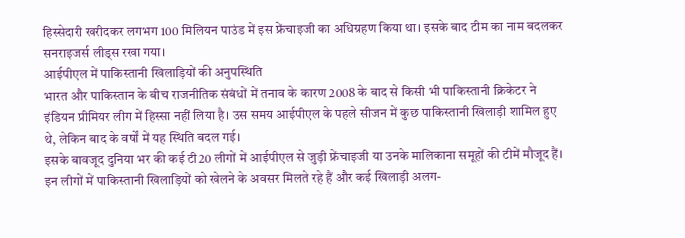हिस्सेदारी खरीदकर लगभग 100 मिलियन पाउंड में इस फ्रेंचाइजी का अधिग्रहण किया था। इसके बाद टीम का नाम बदलकर सनराइजर्स लीड्स रखा गया।
आईपीएल में पाकिस्तानी खिलाड़ियों की अनुपस्थिति
भारत और पाकिस्तान के बीच राजनीतिक संबंधों में तनाव के कारण 2008 के बाद से किसी भी पाकिस्तानी क्रिकेटर ने इंडियन प्रीमियर लीग में हिस्सा नहीं लिया है। उस समय आईपीएल के पहले सीजन में कुछ पाकिस्तानी खिलाड़ी शामिल हुए थे, लेकिन बाद के वर्षों में यह स्थिति बदल गई।
इसके बावजूद दुनिया भर की कई टी20 लीगों में आईपीएल से जुड़ी फ्रेंचाइजी या उनके मालिकाना समूहों की टीमें मौजूद हैं। इन लीगों में पाकिस्तानी खिलाड़ियों को खेलने के अवसर मिलते रहे हैं और कई खिलाड़ी अलग-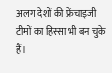अलग देशों की फ्रेंचाइजी टीमों का हिस्सा भी बन चुके हैं।